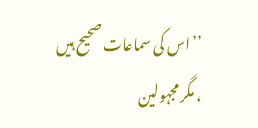’’اس کی سماعات صحیح ہیں ، مگر مجہولین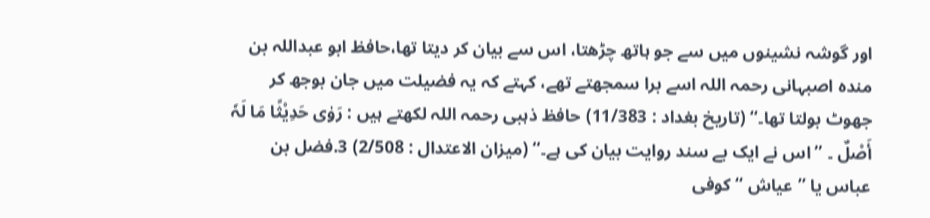اور گوشہ نشینوں میں سے جو ہاتھ چڑھتا، اس سے بیان کر دیتا تھا،حافظ ابو عبداللہ بن مندہ اصبہانی رحمہ اللہ اسے برا سمجھتے تھے، کہتے کہ یہ فضیلت میں جان بوجھ کر جھوٹ بولتا تھا۔‘‘ (تاریخ بغداد : 11/383) حافظ ذہبی رحمہ اللہ لکھتے ہیں : رَوٰی حَدِیْثًا مَا لَہٗ أَصْلٌ ۔ ’’اس نے ایک بے سند روایت بیان کی ہے۔‘‘ (میزان الاعتدال : 2/508) 3.فضل بن عباس یا ’’عیاش ‘‘ کوفی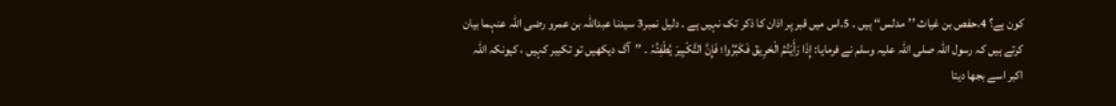کون ہے؟ 4.حفص بن غیاث ’’مدلس‘‘ ہیں ۔ 5.اس میں قبر پر اذان کا ذکر تک نہیں ہے ۔ دلیل نمبر3 سیدنا عبداللہ بن عمرو رضی اللہ عنہما بیان کرتے ہیں کہ رسول اللہ صلی اللہ علیہ وسلم نے فرمایا: إِذَا رَأَیْتُمُ الْحَرِیقَ فَکَبِّرُوا؛ فَإِنَّ التَّکْبِیرَ یُطْفِئُہٗ ۔ ’’آگ دیکھیں تو تکبیر کہیں ، کیونکہ اللہ اکبر اسے بجھا دیتا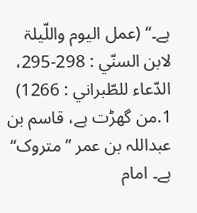ہے۔‘‘ (عمل الیوم واللّیلۃ لابن السنّي : 298-295، الدّعاء للطّبراني : 1266) 1.من گھڑت ہے، قاسم بن عبداللہ بن عمر ’’متروک‘‘ ہے۔ امام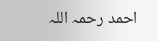احمد رحمہ اللہ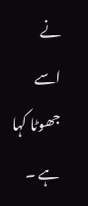نے اسے جھوٹا کہا ہے ۔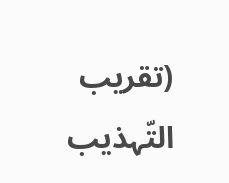(تقریب التّہذیب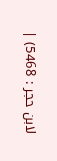لابن حجر : 5468) |